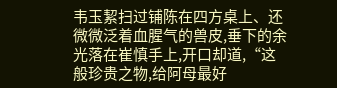韦玉絜扫过铺陈在四方桌上、还微微泛着血腥气的兽皮,垂下的余光落在崔慎手上,开口却道,“这般珍贵之物,给阿母最好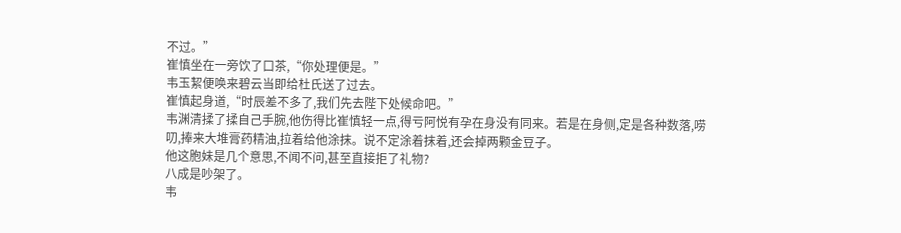不过。”
崔慎坐在一旁饮了口茶,“你处理便是。”
韦玉絜便唤来碧云当即给杜氏送了过去。
崔慎起身道,“时辰差不多了,我们先去陛下处候命吧。”
韦渊清揉了揉自己手腕,他伤得比崔慎轻一点,得亏阿悦有孕在身没有同来。若是在身侧,定是各种数落,唠叨,捧来大堆膏药精油,拉着给他涂抹。说不定涂着抹着,还会掉两颗金豆子。
他这胞妹是几个意思,不闻不问,甚至直接拒了礼物?
八成是吵架了。
韦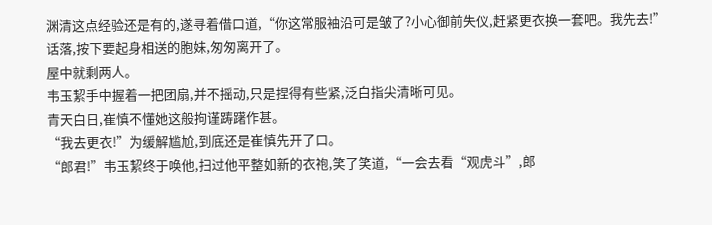渊清这点经验还是有的,遂寻着借口道,“你这常服袖沿可是皱了?小心御前失仪,赶紧更衣换一套吧。我先去!”
话落,按下要起身相送的胞妹,匆匆离开了。
屋中就剩两人。
韦玉絜手中握着一把团扇,并不摇动,只是捏得有些紧,泛白指尖清晰可见。
青天白日,崔慎不懂她这般拘谨踌躇作甚。
“我去更衣!”为缓解尴尬,到底还是崔慎先开了口。
“郎君!”韦玉絜终于唤他,扫过他平整如新的衣袍,笑了笑道,“一会去看“观虎斗”,郎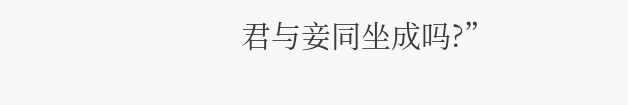君与妾同坐成吗?”